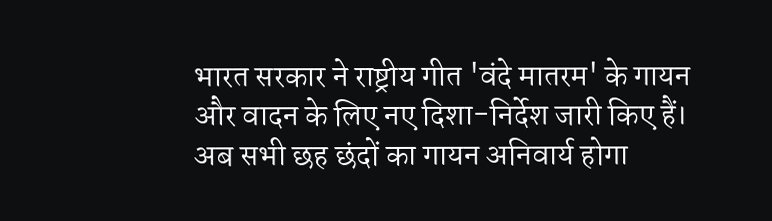भारत सरकार ने राष्ट्रीय गीत 'वंदे मातरम' के गायन और वादन के लिए नए दिशा-निर्देश जारी किए हैं। अब सभी छह छंदों का गायन अनिवार्य होगा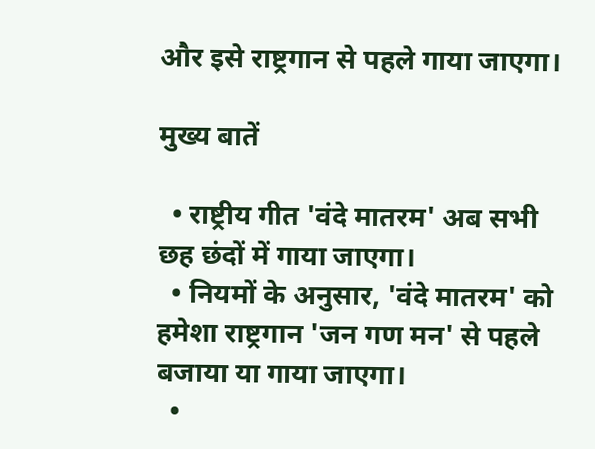और इसे राष्ट्रगान से पहले गाया जाएगा।

मुख्य बातें

  • राष्ट्रीय गीत 'वंदे मातरम' अब सभी छह छंदों में गाया जाएगा।
  • नियमों के अनुसार, 'वंदे मातरम' को हमेशा राष्ट्रगान 'जन गण मन' से पहले बजाया या गाया जाएगा।
  •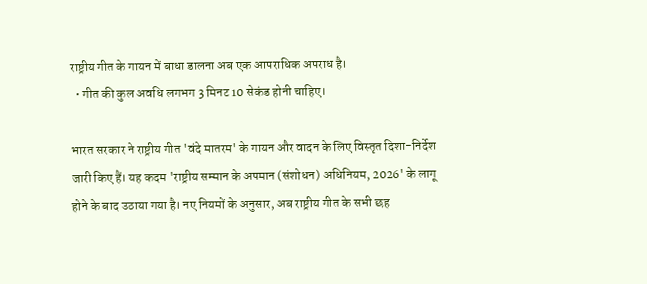राष्ट्रीय गीत के गायन में बाधा डालना अब एक आपराधिक अपराध है।
  • गीत की कुल अवधि लगभग 3 मिनट 10 सेकंड होनी चाहिए।

भारत सरकार ने राष्ट्रीय गीत 'वंदे मातरम' के गायन और वादन के लिए विस्तृत दिशा-निर्देश जारी किए हैं। यह कदम 'राष्ट्रीय सम्मान के अपमान (संशोधन) अधिनियम, 2026' के लागू होने के बाद उठाया गया है। नए नियमों के अनुसार, अब राष्ट्रीय गीत के सभी छह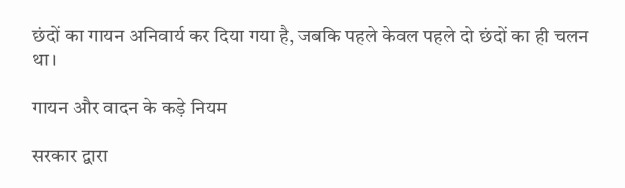छंदों का गायन अनिवार्य कर दिया गया है, जबकि पहले केवल पहले दो छंदों का ही चलन था।

गायन और वादन के कड़े नियम

सरकार द्वारा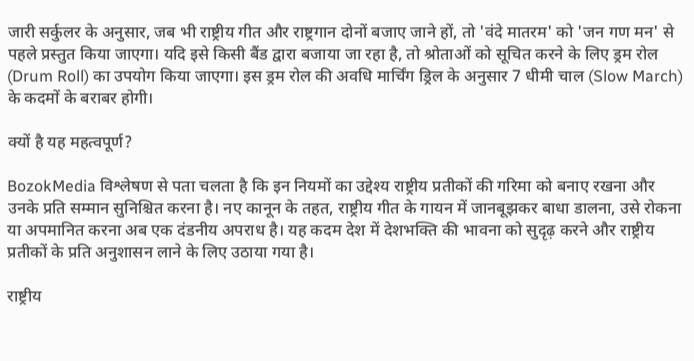जारी सर्कुलर के अनुसार, जब भी राष्ट्रीय गीत और राष्ट्रगान दोनों बजाए जाने हों, तो 'वंदे मातरम' को 'जन गण मन' से पहले प्रस्तुत किया जाएगा। यदि इसे किसी बैंड द्वारा बजाया जा रहा है, तो श्रोताओं को सूचित करने के लिए ड्रम रोल (Drum Roll) का उपयोग किया जाएगा। इस ड्रम रोल की अवधि मार्चिंग ड्रिल के अनुसार 7 धीमी चाल (Slow March) के कदमों के बराबर होगी।

क्यों है यह महत्वपूर्ण?

BozokMedia विश्लेषण से पता चलता है कि इन नियमों का उद्देश्य राष्ट्रीय प्रतीकों की गरिमा को बनाए रखना और उनके प्रति सम्मान सुनिश्चित करना है। नए कानून के तहत, राष्ट्रीय गीत के गायन में जानबूझकर बाधा डालना, उसे रोकना या अपमानित करना अब एक दंडनीय अपराध है। यह कदम देश में देशभक्ति की भावना को सुदृढ़ करने और राष्ट्रीय प्रतीकों के प्रति अनुशासन लाने के लिए उठाया गया है।

राष्ट्रीय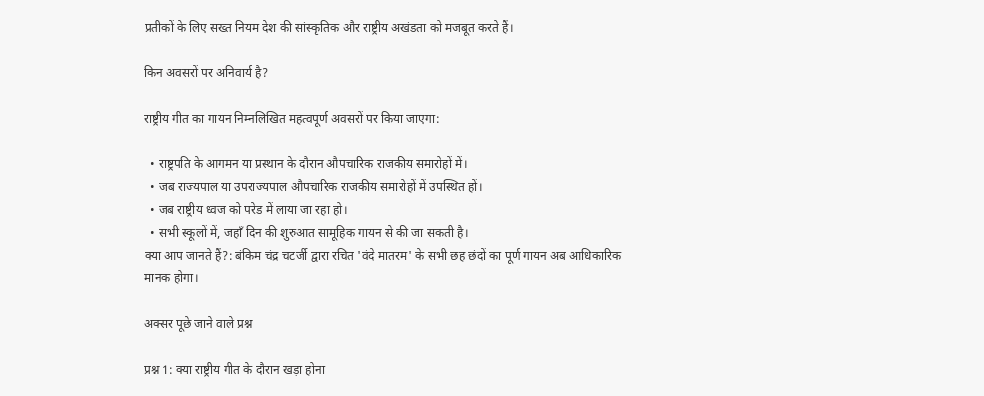प्रतीकों के लिए सख्त नियम देश की सांस्कृतिक और राष्ट्रीय अखंडता को मजबूत करते हैं।

किन अवसरों पर अनिवार्य है?

राष्ट्रीय गीत का गायन निम्नलिखित महत्वपूर्ण अवसरों पर किया जाएगा:

  • राष्ट्रपति के आगमन या प्रस्थान के दौरान औपचारिक राजकीय समारोहों में।
  • जब राज्यपाल या उपराज्यपाल औपचारिक राजकीय समारोहों में उपस्थित हों।
  • जब राष्ट्रीय ध्वज को परेड में लाया जा रहा हो।
  • सभी स्कूलों में, जहाँ दिन की शुरुआत सामूहिक गायन से की जा सकती है।
क्या आप जानते हैं?: बंकिम चंद्र चटर्जी द्वारा रचित 'वंदे मातरम' के सभी छह छंदों का पूर्ण गायन अब आधिकारिक मानक होगा।

अक्सर पूछे जाने वाले प्रश्न

प्रश्न 1: क्या राष्ट्रीय गीत के दौरान खड़ा होना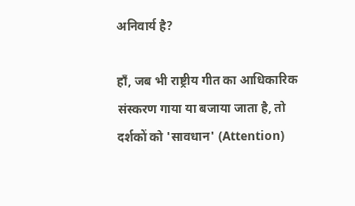अनिवार्य है?

हाँ, जब भी राष्ट्रीय गीत का आधिकारिक संस्करण गाया या बजाया जाता है, तो दर्शकों को 'सावधान' (Attention)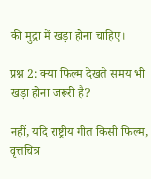की मुद्रा में खड़ा होना चाहिए।

प्रश्न 2: क्या फिल्म देखते समय भी खड़ा होना जरूरी है?

नहीं, यदि राष्ट्रीय गीत किसी फिल्म, वृत्तचित्र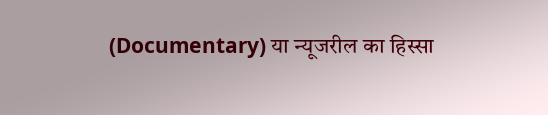(Documentary) या न्यूजरील का हिस्सा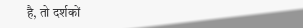है, तो दर्शकों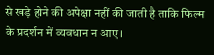से खड़े होने की अपेक्षा नहीं की जाती है ताकि फिल्म के प्रदर्शन में व्यवधान न आए।